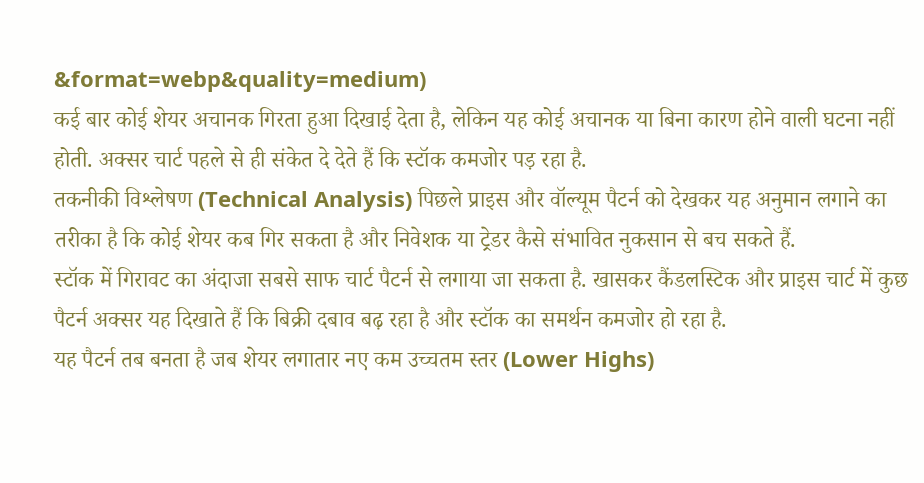&format=webp&quality=medium)
कई बार कोई शेयर अचानक गिरता हुआ दिखाई देता है, लेकिन यह कोई अचानक या बिना कारण होने वाली घटना नहीं होती. अक्सर चार्ट पहले से ही संकेत दे देते हैं कि स्टॉक कमजोर पड़ रहा है.
तकनीकी विश्लेषण (Technical Analysis) पिछले प्राइस और वॉल्यूम पैटर्न को देखकर यह अनुमान लगाने का तरीका है कि कोई शेयर कब गिर सकता है और निवेशक या ट्रेडर कैसे संभावित नुकसान से बच सकते हैं.
स्टॉक में गिरावट का अंदाजा सबसे साफ चार्ट पैटर्न से लगाया जा सकता है. खासकर कैंडलस्टिक और प्राइस चार्ट में कुछ पैटर्न अक्सर यह दिखाते हैं कि बिक्री दबाव बढ़ रहा है और स्टॉक का समर्थन कमजोर हो रहा है.
यह पैटर्न तब बनता है जब शेयर लगातार नए कम उच्चतम स्तर (Lower Highs)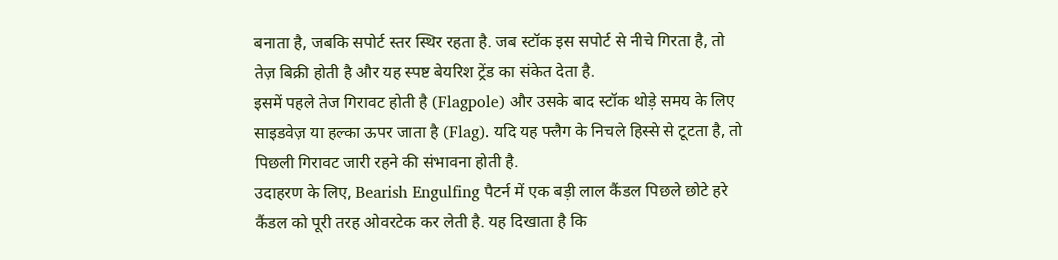बनाता है, जबकि सपोर्ट स्तर स्थिर रहता है. जब स्टॉक इस सपोर्ट से नीचे गिरता है, तो तेज़ बिक्री होती है और यह स्पष्ट बेयरिश ट्रेंड का संकेत देता है.
इसमें पहले तेज गिरावट होती है (Flagpole) और उसके बाद स्टॉक थोड़े समय के लिए साइडवेज़ या हल्का ऊपर जाता है (Flag). यदि यह फ्लैग के निचले हिस्से से टूटता है, तो पिछली गिरावट जारी रहने की संभावना होती है.
उदाहरण के लिए, Bearish Engulfing पैटर्न में एक बड़ी लाल कैंडल पिछले छोटे हरे कैंडल को पूरी तरह ओवरटेक कर लेती है. यह दिखाता है कि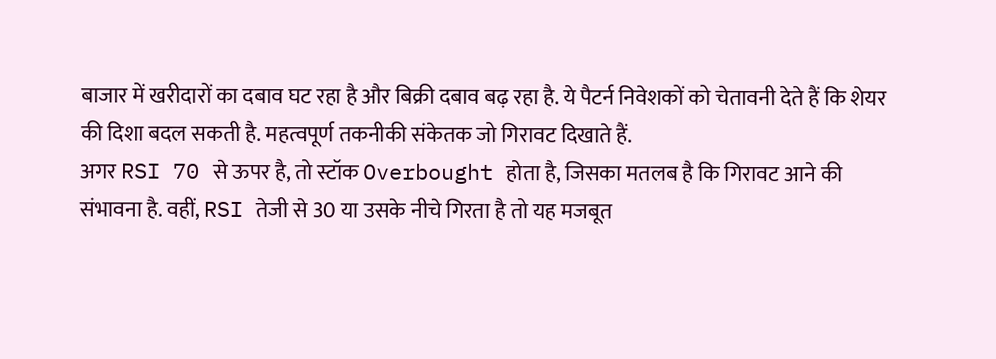बाजार में खरीदारों का दबाव घट रहा है और बिक्री दबाव बढ़ रहा है. ये पैटर्न निवेशकों को चेतावनी देते हैं कि शेयर की दिशा बदल सकती है. महत्वपूर्ण तकनीकी संकेतक जो गिरावट दिखाते हैं.
अगर RSI 70 से ऊपर है, तो स्टॉक Overbought होता है, जिसका मतलब है कि गिरावट आने की संभावना है. वहीं, RSI तेजी से 30 या उसके नीचे गिरता है तो यह मजबूत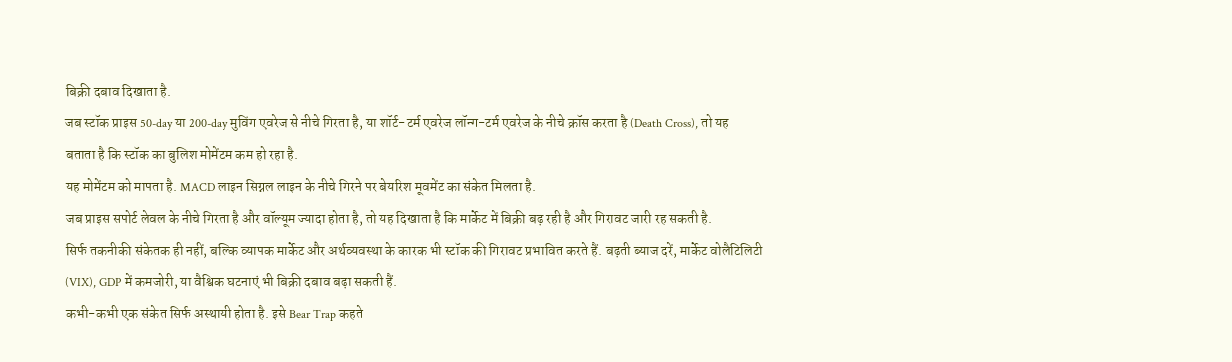बिक्री दबाव दिखाता है.
जब स्टॉक प्राइस 50-day या 200-day मुविंग एवरेज से नीचे गिरता है, या शॉर्ट-टर्म एवरेज लॉन्ग-टर्म एवरेज के नीचे क्रॉस करता है (Death Cross), तो यह बताता है कि स्टॉक का बुलिश मोमेंटम कम हो रहा है.
यह मोमेंटम को मापता है. MACD लाइन सिग्नल लाइन के नीचे गिरने पर बेयरिश मूवमेंट का संकेत मिलता है.
जब प्राइस सपोर्ट लेवल के नीचे गिरता है और वॉल्यूम ज्यादा होता है, तो यह दिखाता है कि मार्केट में बिक्री बढ़ रही है और गिरावट जारी रह सकती है.
सिर्फ तकनीकी संकेतक ही नहीं, बल्कि व्यापक मार्केट और अर्थव्यवस्था के कारक भी स्टॉक की गिरावट प्रभावित करते हैं. बढ़ती ब्याज दरें, मार्केट वोलैटिलिटी (VIX), GDP में कमजोरी, या वैश्विक घटनाएं भी बिक्री दबाव बढ़ा सकती हैं.
कभी-कभी एक संकेत सिर्फ अस्थायी होता है. इसे Bear Trap कहते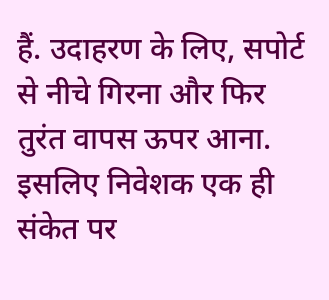हैं. उदाहरण के लिए, सपोर्ट से नीचे गिरना और फिर तुरंत वापस ऊपर आना. इसलिए निवेशक एक ही संकेत पर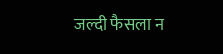जल्दी फैसला न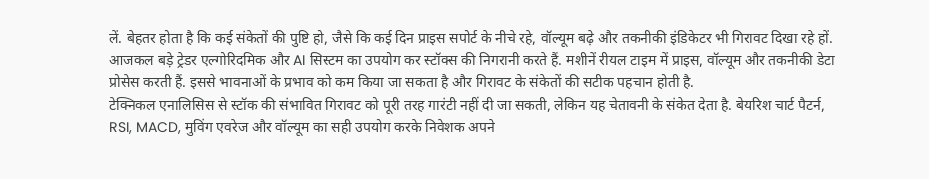लें. बेहतर होता है कि कई संकेतों की पुष्टि हो, जैसे कि कई दिन प्राइस सपोर्ट के नीचे रहे, वॉल्यूम बढ़े और तकनीकी इंडिकेटर भी गिरावट दिखा रहे हों.
आजकल बड़े ट्रेडर एल्गोरिदमिक और AI सिस्टम का उपयोग कर स्टॉक्स की निगरानी करते हैं. मशीनें रीयल टाइम में प्राइस, वॉल्यूम और तकनीकी डेटा प्रोसेस करती हैं. इससे भावनाओं के प्रभाव को कम किया जा सकता है और गिरावट के संकेतों की सटीक पहचान होती है.
टेक्निकल एनालिसिस से स्टॉक की संभावित गिरावट को पूरी तरह गारंटी नहीं दी जा सकती, लेकिन यह चेतावनी के संकेत देता है. बेयरिश चार्ट पैटर्न, RSI, MACD, मुविंग एवरेज और वॉल्यूम का सही उपयोग करके निवेशक अपने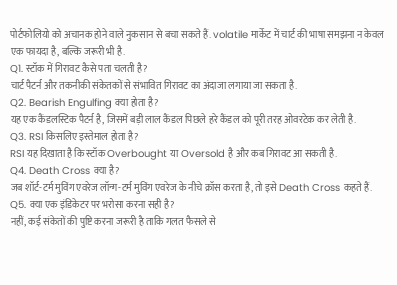पोर्टफोलियो को अचानक होने वाले नुकसान से बचा सकते हैं. volatile मार्केट में चार्ट की भाषा समझना न केवल एक फायदा है, बल्कि जरूरी भी है.
Q1. स्टॉक में गिरावट कैसे पता चलती है?
चार्ट पैटर्न और तकनीकी संकेतकों से संभावित गिरावट का अंदाजा लगाया जा सकता है.
Q2. Bearish Engulfing क्या होता है?
यह एक कैंडलस्टिक पैटर्न है, जिसमें बड़ी लाल कैंडल पिछले हरे कैंडल को पूरी तरह ओवरटेक कर लेती है.
Q3. RSI किसलिए इस्तेमाल होता है?
RSI यह दिखाता है कि स्टॉक Overbought या Oversold है और कब गिरावट आ सकती है.
Q4. Death Cross क्या है?
जब शॉर्ट-टर्म मुविंग एवरेज लॉन्ग-टर्म मुविंग एवरेज के नीचे क्रॉस करता है, तो इसे Death Cross कहते हैं.
Q5. क्या एक इंडिकेटर पर भरोसा करना सही है?
नहीं, कई संकेतों की पुष्टि करना जरूरी है ताकि गलत फैसले से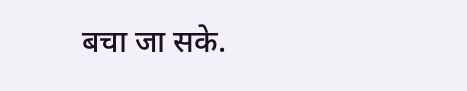बचा जा सके.